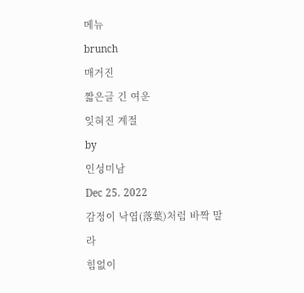메뉴
brunch
매거진
짧은글 긴 여운
잊혀진 계절
by
인성미남
Dec 25. 2022
감정이 낙엽(落葉)처럼 바짝 말라
힘없이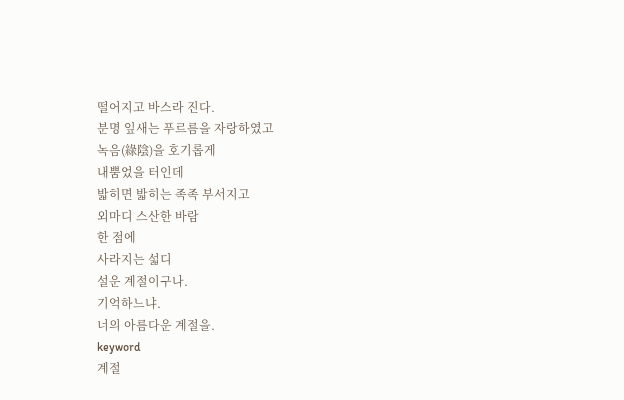떨어지고 바스라 진다.
분명 잎새는 푸르름을 자랑하였고
녹음(綠陰)을 호기롭게
내뿜었을 터인데
밟히면 밟히는 족족 부서지고
외마디 스산한 바람
한 점에
사라지는 섧디
설운 계절이구나.
기억하느냐.
너의 아름다운 계절을.
keyword
계절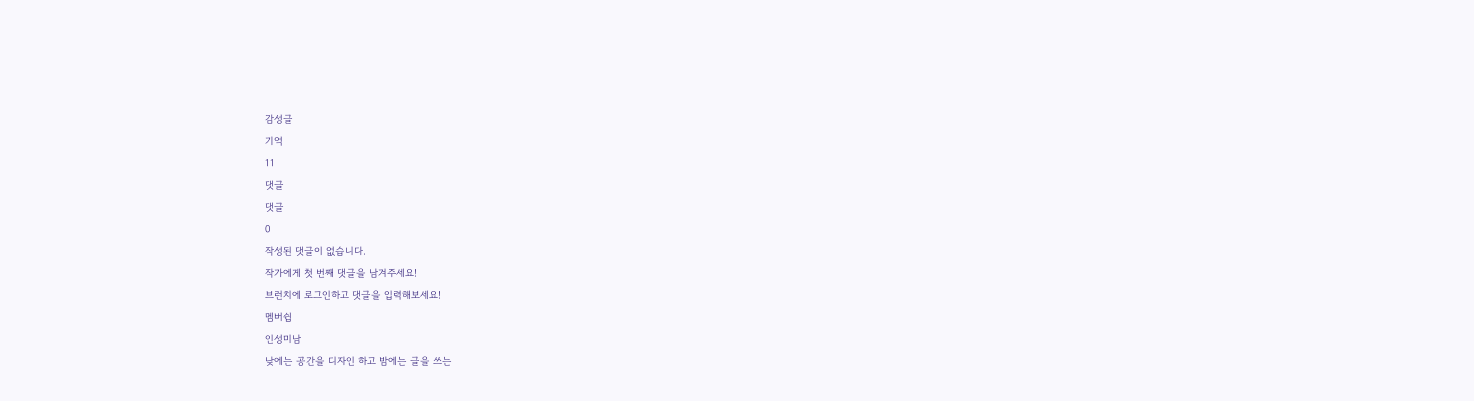감성글
기억
11
댓글
댓글
0
작성된 댓글이 없습니다.
작가에게 첫 번째 댓글을 남겨주세요!
브런치에 로그인하고 댓글을 입력해보세요!
멤버쉽
인성미남
낮에는 공간을 디자인 하고 밤에는 글을 쓰는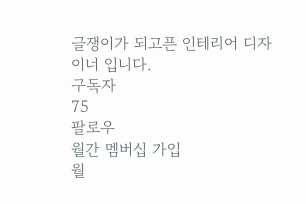글쟁이가 되고픈 인테리어 디자이너 입니다.
구독자
75
팔로우
월간 멤버십 가입
월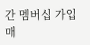간 멤버십 가입
매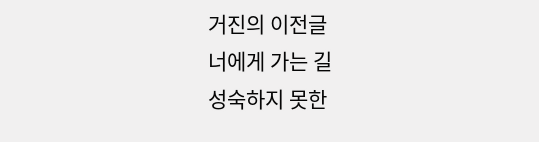거진의 이전글
너에게 가는 길
성숙하지 못한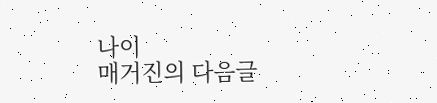나이
매거진의 다음글